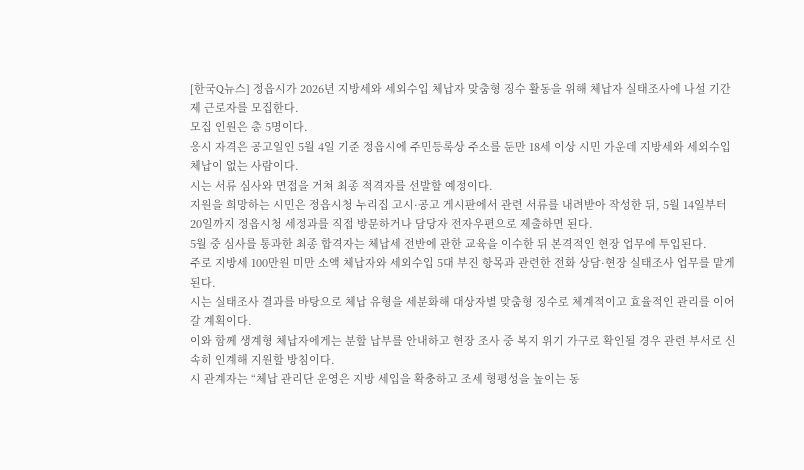[한국Q뉴스] 정읍시가 2026년 지방세와 세외수입 체납자 맞춤형 징수 활동을 위해 체납자 실태조사에 나설 기간제 근로자를 모집한다.
모집 인원은 총 5명이다.
응시 자격은 공고일인 5월 4일 기준 정읍시에 주민등록상 주소를 둔만 18세 이상 시민 가운데 지방세와 세외수입 체납이 없는 사람이다.
시는 서류 심사와 면접을 거쳐 최종 적격자를 선발할 예정이다.
지원을 희망하는 시민은 정읍시청 누리집 고시·공고 게시판에서 관련 서류를 내려받아 작성한 뒤, 5월 14일부터 20일까지 정읍시청 세정과를 직접 방문하거나 담당자 전자우편으로 제출하면 된다.
5월 중 심사를 통과한 최종 합격자는 체납세 전반에 관한 교육을 이수한 뒤 본격적인 현장 업무에 투입된다.
주로 지방세 100만원 미만 소액 체납자와 세외수입 5대 부진 항목과 관련한 전화 상담·현장 실태조사 업무를 맡게 된다.
시는 실태조사 결과를 바탕으로 체납 유형을 세분화해 대상자별 맞춤형 징수로 체계적이고 효율적인 관리를 이어갈 계획이다.
이와 함께 생계형 체납자에게는 분할 납부를 안내하고 현장 조사 중 복지 위기 가구로 확인될 경우 관련 부서로 신속히 인계해 지원할 방침이다.
시 관계자는 “체납 관리단 운영은 지방 세입을 확충하고 조세 형평성을 높이는 동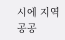시에 지역 공공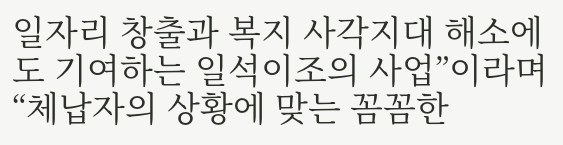일자리 창출과 복지 사각지대 해소에도 기여하는 일석이조의 사업”이라며 “체납자의 상황에 맞는 꼼꼼한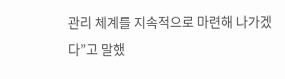관리 체계를 지속적으로 마련해 나가겠다”고 말했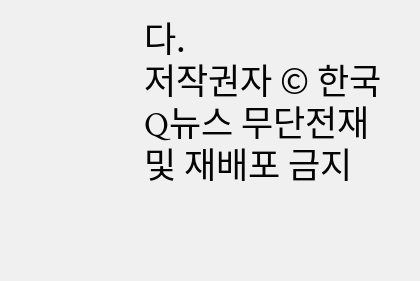다.
저작권자 © 한국Q뉴스 무단전재 및 재배포 금지